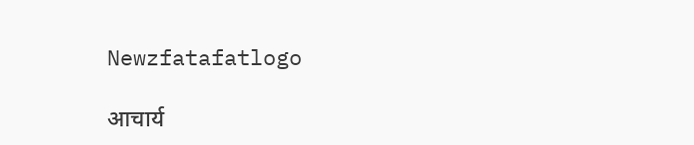Newzfatafatlogo

आचार्य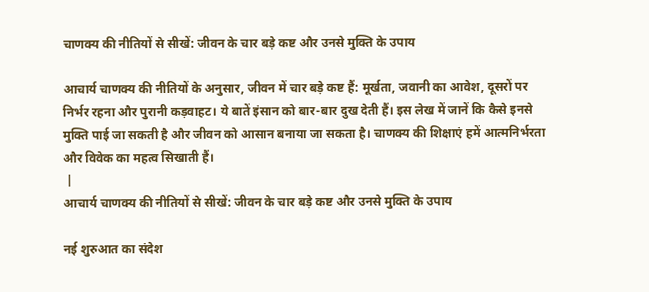चाणक्य की नीतियों से सीखें: जीवन के चार बड़े कष्ट और उनसे मुक्ति के उपाय

आचार्य चाणक्य की नीतियों के अनुसार, जीवन में चार बड़े कष्ट हैं: मूर्खता, जवानी का आवेश, दूसरों पर निर्भर रहना और पुरानी कड़वाहट। ये बातें इंसान को बार-बार दुख देती हैं। इस लेख में जानें कि कैसे इनसे मुक्ति पाई जा सकती है और जीवन को आसान बनाया जा सकता है। चाणक्य की शिक्षाएं हमें आत्मनिर्भरता और विवेक का महत्व सिखाती हैं।
 |
आचार्य चाणक्य की नीतियों से सीखें: जीवन के चार बड़े कष्ट और उनसे मुक्ति के उपाय

नई शुरुआत का संदेश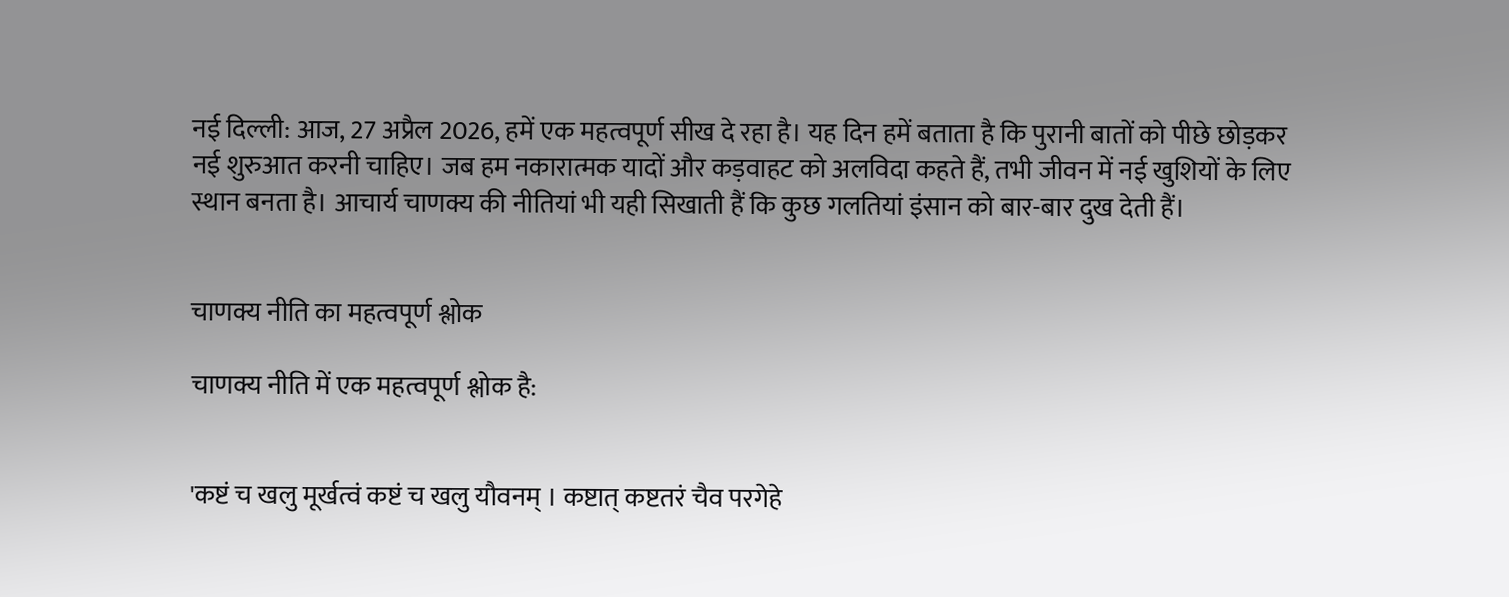नई दिल्ली: आज, 27 अप्रैल 2026, हमें एक महत्वपूर्ण सीख दे रहा है। यह दिन हमें बताता है कि पुरानी बातों को पीछे छोड़कर नई शुरुआत करनी चाहिए। जब हम नकारात्मक यादों और कड़वाहट को अलविदा कहते हैं, तभी जीवन में नई खुशियों के लिए स्थान बनता है। आचार्य चाणक्य की नीतियां भी यही सिखाती हैं कि कुछ गलतियां इंसान को बार-बार दुख देती हैं।


चाणक्य नीति का महत्वपूर्ण श्लोक

चाणक्य नीति में एक महत्वपूर्ण श्लोक है:


'कष्टं च खलु मूर्खत्वं कष्टं च खलु यौवनम् । कष्टात् कष्टतरं चैव परगेहे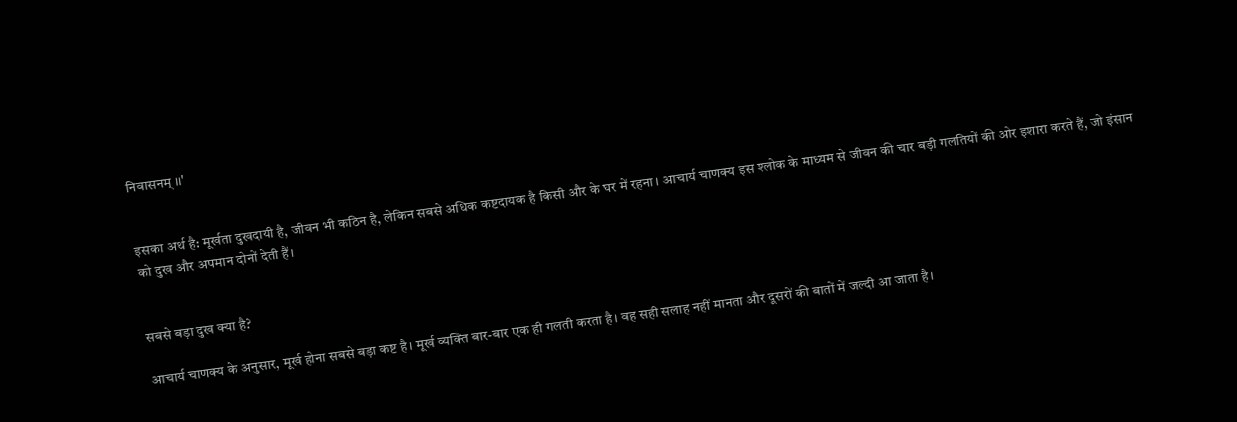निवासनम् ।।'


इसका अर्थ है: मूर्खता दुखदायी है, जीवन भी कठिन है, लेकिन सबसे अधिक कष्टदायक है किसी और के घर में रहना। आचार्य चाणक्य इस श्लोक के माध्यम से जीवन की चार बड़ी गलतियों की ओर इशारा करते हैं, जो इंसान को दुख और अपमान दोनों देती हैं।


सबसे बड़ा दुख क्या है?

आचार्य चाणक्य के अनुसार, मूर्ख होना सबसे बड़ा कष्ट है। मूर्ख व्यक्ति बार-बार एक ही गलती करता है। वह सही सलाह नहीं मानता और दूसरों की बातों में जल्दी आ जाता है।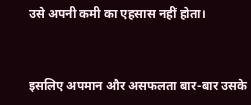उसे अपनी कमी का एहसास नहीं होता।


इसलिए अपमान और असफलता बार-बार उसके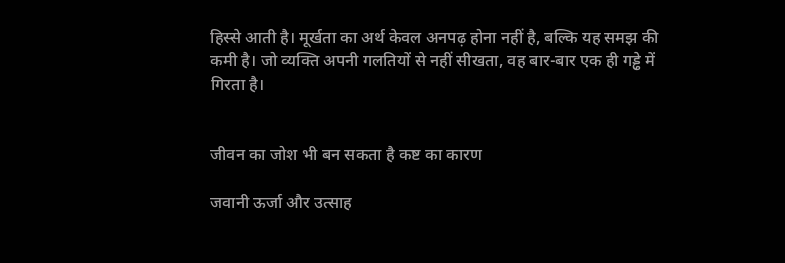हिस्से आती है। मूर्खता का अर्थ केवल अनपढ़ होना नहीं है, बल्कि यह समझ की कमी है। जो व्यक्ति अपनी गलतियों से नहीं सीखता, वह बार-बार एक ही गड्ढे में गिरता है।


जीवन का जोश भी बन सकता है कष्ट का कारण

जवानी ऊर्जा और उत्साह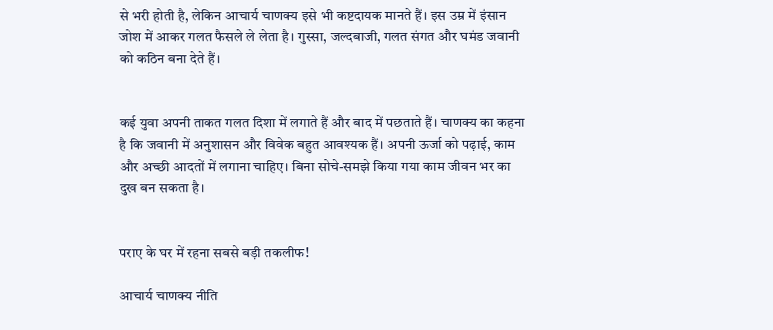से भरी होती है, लेकिन आचार्य चाणक्य इसे भी कष्टदायक मानते हैं। इस उम्र में इंसान जोश में आकर गलत फैसले ले लेता है। गुस्सा, जल्दबाजी, गलत संगत और घमंड जवानी को कठिन बना देते हैं।


कई युवा अपनी ताकत गलत दिशा में लगाते हैं और बाद में पछताते हैं। चाणक्य का कहना है कि जवानी में अनुशासन और विवेक बहुत आवश्यक हैं। अपनी ऊर्जा को पढ़ाई, काम और अच्छी आदतों में लगाना चाहिए। बिना सोचे-समझे किया गया काम जीवन भर का दुख बन सकता है।


पराए के घर में रहना सबसे बड़ी तकलीफ!

आचार्य चाणक्य नीति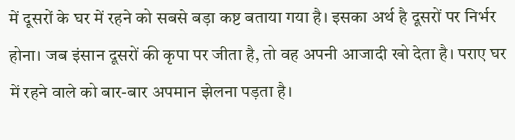में दूसरों के घर में रहने को सबसे बड़ा कष्ट बताया गया है। इसका अर्थ है दूसरों पर निर्भर होना। जब इंसान दूसरों की कृपा पर जीता है, तो वह अपनी आजादी खो देता है। पराए घर में रहने वाले को बार-बार अपमान झेलना पड़ता है।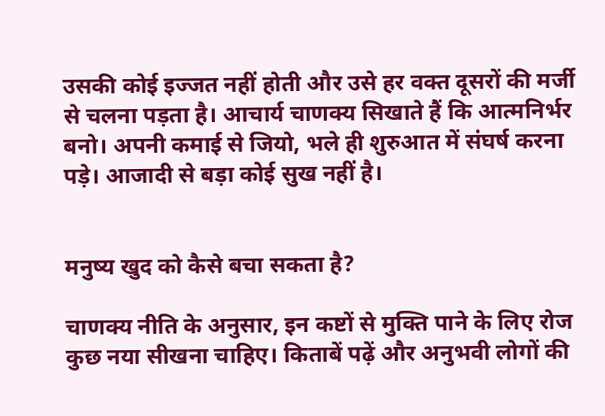उसकी कोई इज्जत नहीं होती और उसे हर वक्त दूसरों की मर्जी से चलना पड़ता है। आचार्य चाणक्य सिखाते हैं कि आत्मनिर्भर बनो। अपनी कमाई से जियो, भले ही शुरुआत में संघर्ष करना पड़े। आजादी से बड़ा कोई सुख नहीं है।


मनुष्य खुद को कैसे बचा सकता है?

चाणक्य नीति के अनुसार, इन कष्टों से मुक्ति पाने के लिए रोज कुछ नया सीखना चाहिए। किताबें पढ़ें और अनुभवी लोगों की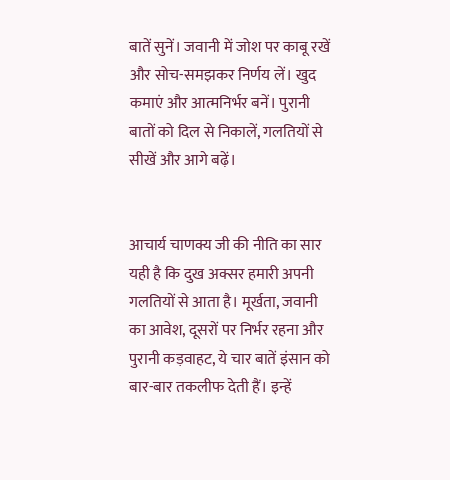बातें सुनें। जवानी में जोश पर काबू रखें और सोच-समझकर निर्णय लें। खुद कमाएं और आत्मनिर्भर बनें। पुरानी बातों को दिल से निकालें, गलतियों से सीखें और आगे बढ़ें।


आचार्य चाणक्य जी की नीति का सार यही है कि दुख अक्सर हमारी अपनी गलतियों से आता है। मूर्खता, जवानी का आवेश, दूसरों पर निर्भर रहना और पुरानी कड़वाहट, ये चार बातें इंसान को बार-बार तकलीफ देती हैं। इन्हें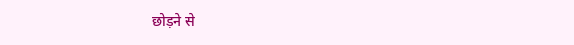छोड़ने से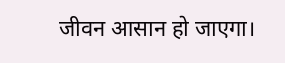जीवन आसान हो जाएगा।